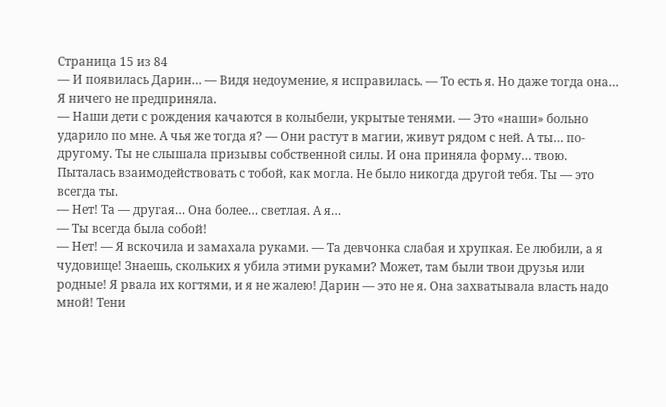Страница 15 из 84
— И появилась Дарин… — Видя недоумение, я исправилась. — То есть я. Но даже тогда она… Я ничего не предприняла.
— Наши дети с рождения качаются в колыбели, укрытые тенями. — Это «наши» больно ударило по мне. А чья же тогда я? — Они растут в магии, живут рядом с ней. А ты… по-другому. Ты не слышала призывы собственной силы. И она приняла форму… твою. Пыталась взаимодействовать с тобой, как могла. Не было никогда другой тебя. Ты — это всегда ты.
— Нет! Та — другая… Она более… светлая. А я…
— Ты всегда была собой!
— Нет! — Я вскочила и замахала руками. — Та девчонка слабая и хрупкая. Ее любили, а я чудовище! Знаешь, скольких я убила этими руками? Может, там были твои друзья или родные! Я рвала их когтями, и я не жалею! Дарин — это не я. Она захватывала власть надо мной! Тени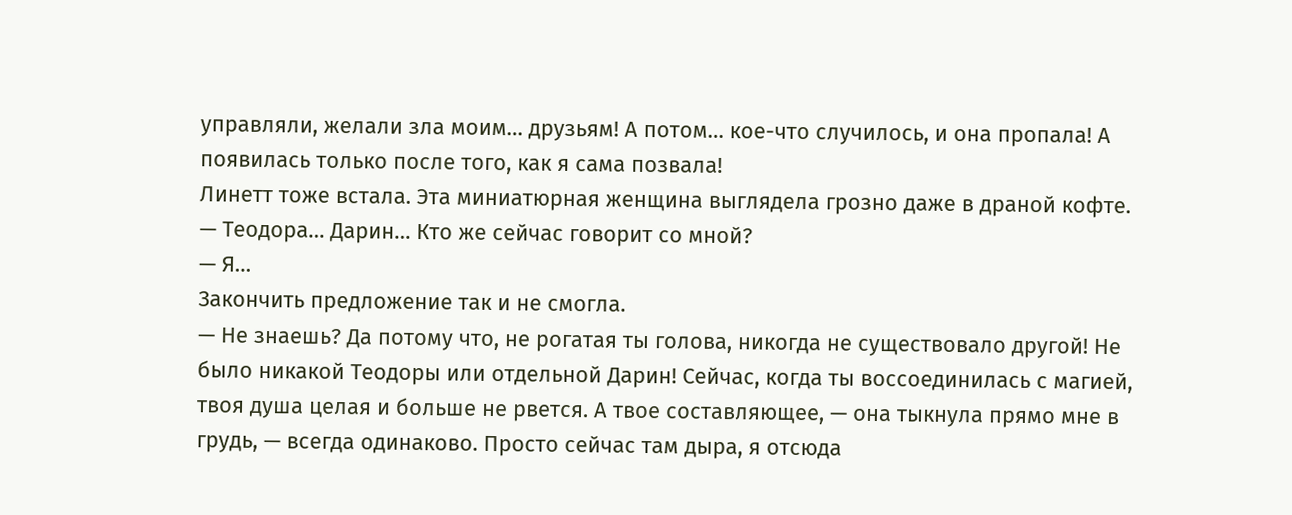управляли, желали зла моим… друзьям! А потом… кое-что случилось, и она пропала! А появилась только после того, как я сама позвала!
Линетт тоже встала. Эта миниатюрная женщина выглядела грозно даже в драной кофте.
— Теодора… Дарин… Кто же сейчас говорит со мной?
— Я…
Закончить предложение так и не смогла.
— Не знаешь? Да потому что, не рогатая ты голова, никогда не существовало другой! Не было никакой Теодоры или отдельной Дарин! Сейчас, когда ты воссоединилась с магией, твоя душа целая и больше не рвется. А твое составляющее, — она тыкнула прямо мне в грудь, — всегда одинаково. Просто сейчас там дыра, я отсюда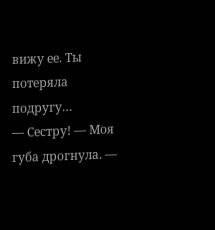вижу ее. Ты потеряла подругу…
— Сестру! — Моя губа дрогнула. —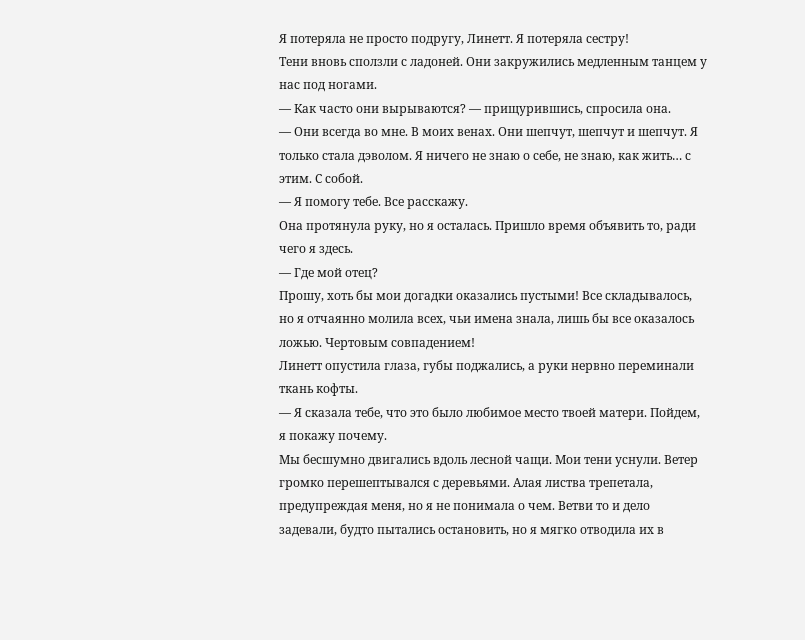Я потеряла не просто подругу, Линетт. Я потеряла сестру!
Тени вновь сползли с ладоней. Они закружились медленным танцем у нас под ногами.
— Как часто они вырываются? — прищурившись, спросила она.
— Они всегда во мне. В моих венах. Они шепчут, шепчут и шепчут. Я только стала дэволом. Я ничего не знаю о себе, не знаю, как жить… с этим. С собой.
— Я помогу тебе. Все расскажу.
Она протянула руку, но я осталась. Пришло время объявить то, ради чего я здесь.
— Где мой отец?
Прошу, хоть бы мои догадки оказались пустыми! Все складывалось, но я отчаянно молила всех, чьи имена знала, лишь бы все оказалось ложью. Чертовым совпадением!
Линетт опустила глаза, губы поджались, а руки нервно переминали ткань кофты.
— Я сказала тебе, что это было любимое место твоей матери. Пойдем, я покажу почему.
Мы бесшумно двигались вдоль лесной чащи. Мои тени уснули. Ветер громко перешептывался с деревьями. Алая листва трепетала, предупреждая меня, но я не понимала о чем. Ветви то и дело задевали, будто пытались остановить, но я мягко отводила их в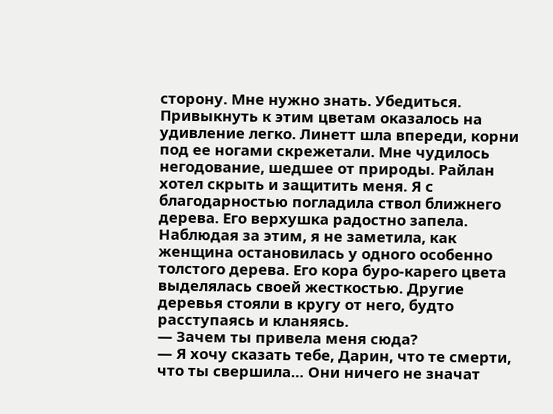сторону. Мне нужно знать. Убедиться.
Привыкнуть к этим цветам оказалось на удивление легко. Линетт шла впереди, корни под ее ногами скрежетали. Мне чудилось негодование, шедшее от природы. Райлан хотел скрыть и защитить меня. Я с благодарностью погладила ствол ближнего дерева. Его верхушка радостно запела. Наблюдая за этим, я не заметила, как женщина остановилась у одного особенно толстого дерева. Его кора буро-карего цвета выделялась своей жесткостью. Другие деревья стояли в кругу от него, будто расступаясь и кланяясь.
— Зачем ты привела меня сюда?
— Я хочу сказать тебе, Дарин, что те смерти, что ты свершила… Они ничего не значат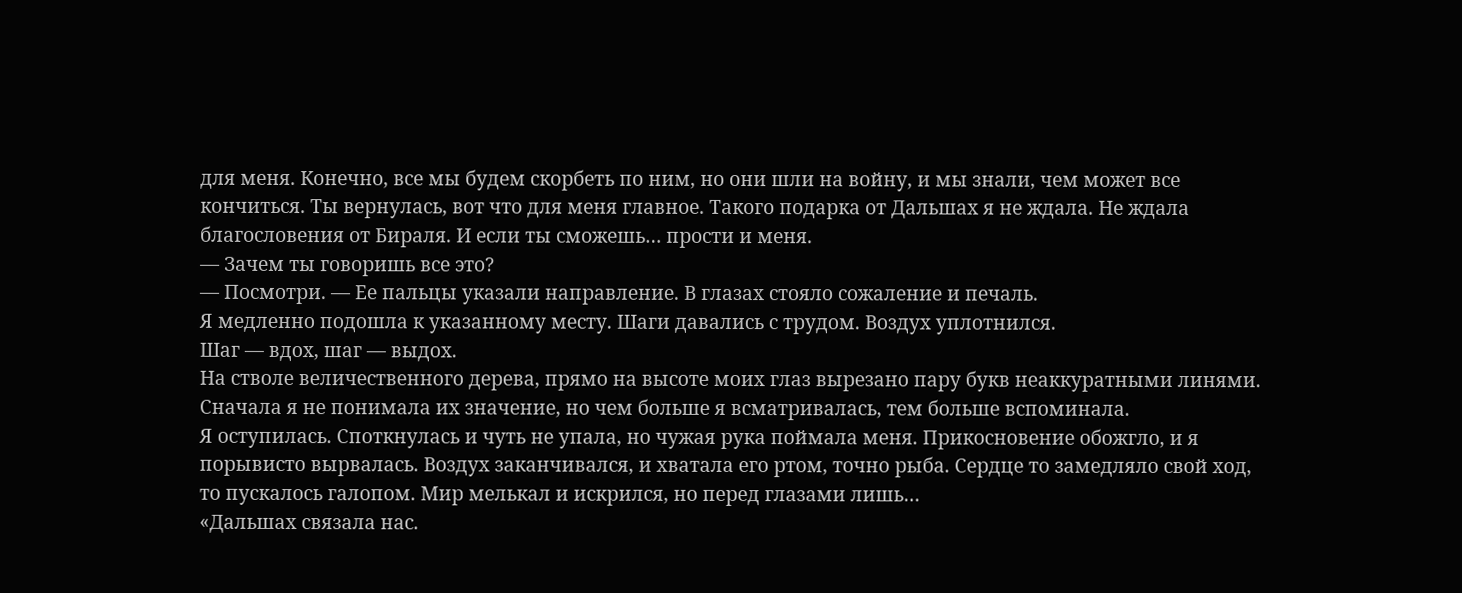для меня. Конечно, все мы будем скорбеть по ним, но они шли на войну, и мы знали, чем может все кончиться. Ты вернулась, вот что для меня главное. Такого подарка от Дальшах я не ждала. Не ждала благословения от Бираля. И если ты сможешь… прости и меня.
— Зачем ты говоришь все это?
— Посмотри. — Ее пальцы указали направление. В глазах стояло сожаление и печаль.
Я медленно подошла к указанному месту. Шаги давались с трудом. Воздух уплотнился.
Шаг — вдох, шаг — выдох.
На стволе величественного дерева, прямо на высоте моих глаз вырезано пару букв неаккуратными линями. Сначала я не понимала их значение, но чем больше я всматривалась, тем больше вспоминала.
Я оступилась. Споткнулась и чуть не упала, но чужая рука поймала меня. Прикосновение обожгло, и я порывисто вырвалась. Воздух заканчивался, и хватала его ртом, точно рыба. Сердце то замедляло свой ход, то пускалось галопом. Мир мелькал и искрился, но перед глазами лишь…
«Дальшах связала нас.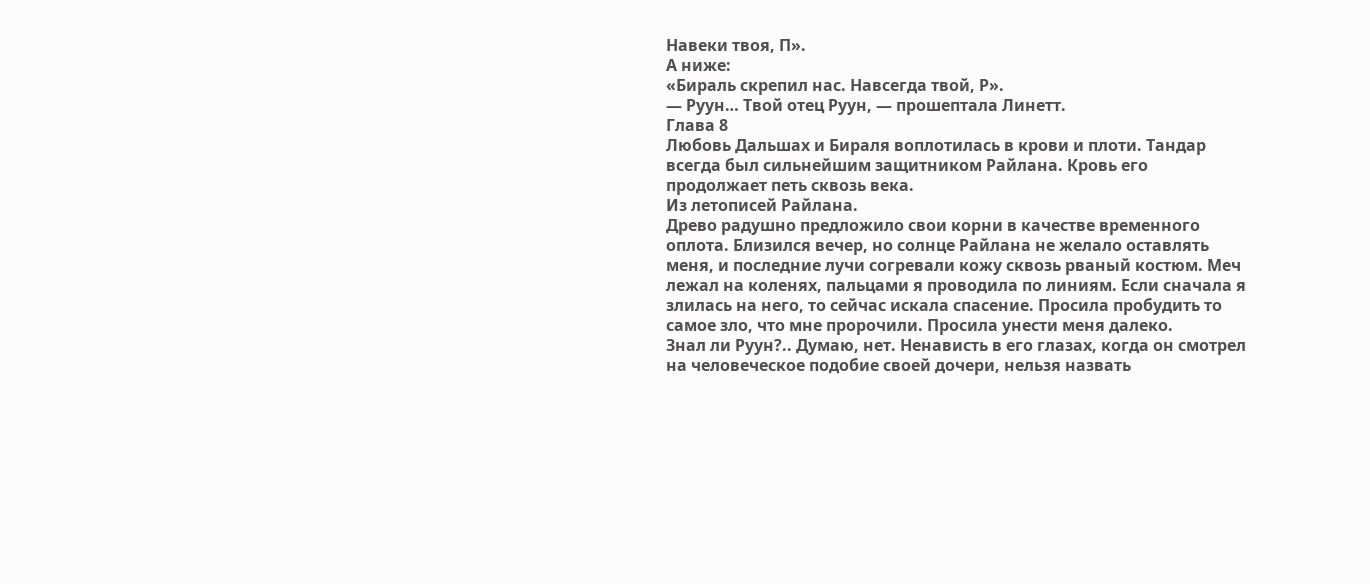Навеки твоя, П».
А ниже:
«Бираль скрепил нас. Навсегда твой, Р».
— Руун… Твой отец Руун, — прошептала Линетт.
Глава 8
Любовь Дальшах и Бираля воплотилась в крови и плоти. Тандар всегда был сильнейшим защитником Райлана. Кровь его продолжает петь сквозь века.
Из летописей Райлана.
Древо радушно предложило свои корни в качестве временного оплота. Близился вечер, но солнце Райлана не желало оставлять меня, и последние лучи согревали кожу сквозь рваный костюм. Меч лежал на коленях, пальцами я проводила по линиям. Если сначала я злилась на него, то сейчас искала спасение. Просила пробудить то самое зло, что мне пророчили. Просила унести меня далеко.
Знал ли Руун?.. Думаю, нет. Ненависть в его глазах, когда он смотрел на человеческое подобие своей дочери, нельзя назвать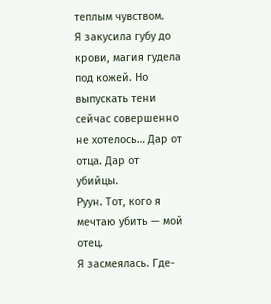теплым чувством.
Я закусила губу до крови, магия гудела под кожей. Но выпускать тени сейчас совершенно не хотелось… Дар от отца. Дар от убийцы.
Руун. Тот, кого я мечтаю убить — мой отец.
Я засмеялась. Где-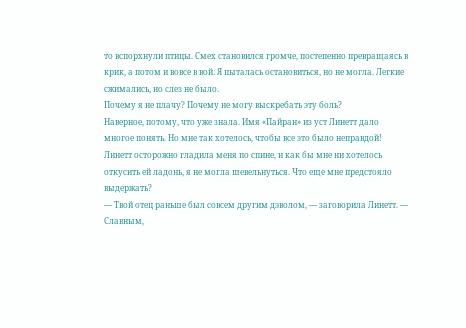то вспорхнули птицы. Смех становился громче, постепенно превращаясь в крик, а потом и вовсе в вой. Я пыталась остановиться, но не могла. Легкие сжимались, но слез не было.
Почему я не плачу? Почему не могу выскребать эту боль?
Наверное, потому, что уже знала. Имя «Пайран» из уст Линетт дало многое понять. Но мне так хотелось, чтобы все это было неправдой!
Линетт осторожно гладила меня по спине, и как бы мне ни хотелось откусить ей ладонь, я не могла шевельнуться. Что еще мне предстояло выдержать?
— Твой отец раньше был совсем другим дэволом, — заговорила Линетт. — Славным,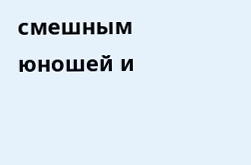смешным юношей и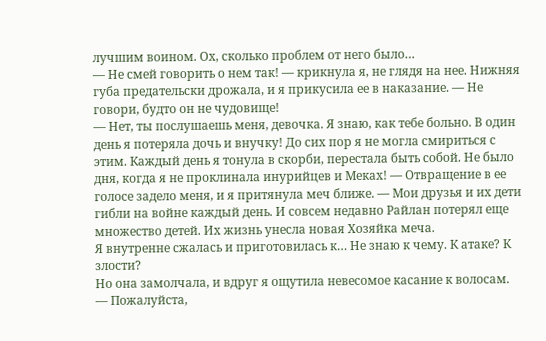лучшим воином. Ох, сколько проблем от него было…
— Не смей говорить о нем так! — крикнула я, не глядя на нее. Нижняя губа предательски дрожала, и я прикусила ее в наказание. — Не говори, будто он не чудовище!
— Нет, ты послушаешь меня, девочка. Я знаю, как тебе больно. В один день я потеряла дочь и внучку! До сих пор я не могла смириться с этим. Каждый день я тонула в скорби, перестала быть собой. Не было дня, когда я не проклинала инурийцев и Меках! — Отвращение в ее голосе задело меня, и я притянула меч ближе. — Мои друзья и их дети гибли на войне каждый день. И совсем недавно Райлан потерял еще множество детей. Их жизнь унесла новая Хозяйка меча.
Я внутренне сжалась и приготовилась к… Не знаю к чему. К атаке? К злости?
Но она замолчала, и вдруг я ощутила невесомое касание к волосам.
— Пожалуйста,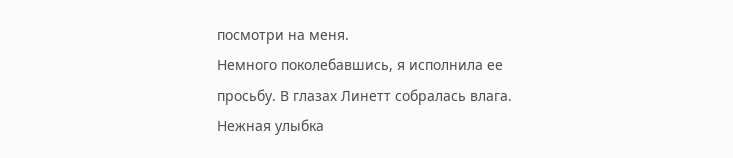посмотри на меня.
Немного поколебавшись, я исполнила ее просьбу. В глазах Линетт собралась влага. Нежная улыбка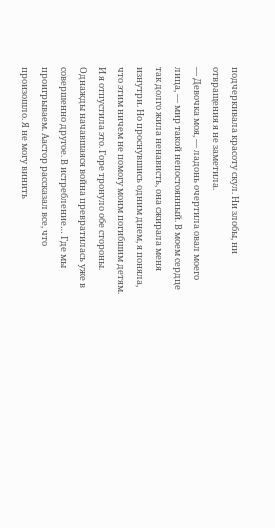подчеркивала красоту скул. Ни злобы, ни отвращения я не заметила.
— Девочка моя, — ладонь очертила овал моего лица, — мир такой непостоянный. В моем сердце так долго жила ненависть, она сжирала меня изнутри. Но проснувшись одним днем, я поняла, что этим ничем не помогу моим погибшим детям. И я отпустила это. Горе тронуло обе стороны. Однажды начавшаяся война превратилась уже в совершенно другое. В истребление… Где мы проигрываем. Аастор рассказал все, что произошло. Я не могу винить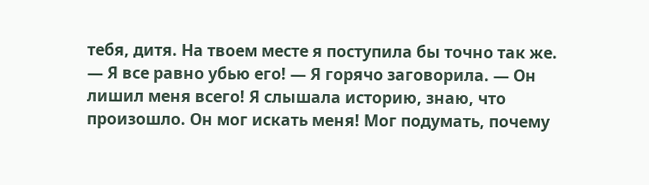тебя, дитя. На твоем месте я поступила бы точно так же.
— Я все равно убью его! — Я горячо заговорила. — Он лишил меня всего! Я слышала историю, знаю, что произошло. Он мог искать меня! Мог подумать, почему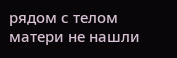рядом с телом матери не нашли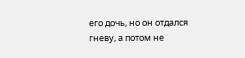его дочь, но он отдался гневу, а потом не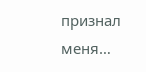признал меня…